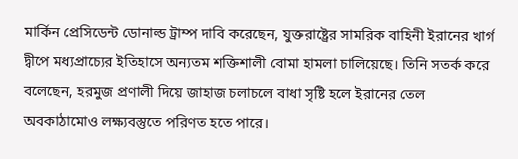মার্কিন প্রেসিডেন্ট ডোনাল্ড ট্রাম্প দাবি করেছেন, যুক্তরাষ্ট্রের সামরিক বাহিনী ইরানের খার্গ দ্বীপে মধ্যপ্রাচ্যের ইতিহাসে অন্যতম শক্তিশালী বোমা হামলা চালিয়েছে। তিনি সতর্ক করে বলেছেন, হরমুজ প্রণালী দিয়ে জাহাজ চলাচলে বাধা সৃষ্টি হলে ইরানের তেল অবকাঠামোও লক্ষ্যবস্তুতে পরিণত হতে পারে।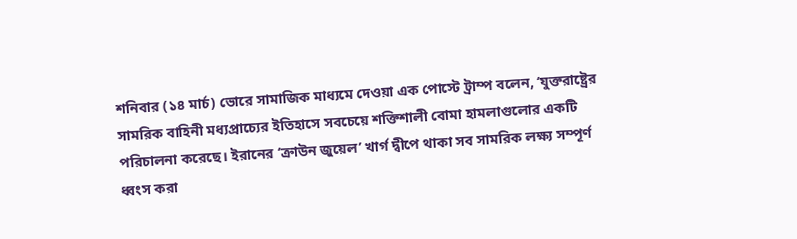শনিবার (১৪ মার্চ) ভোরে সামাজিক মাধ্যমে দেওয়া এক পোস্টে ট্রাম্প বলেন, ‘যুক্তরাষ্ট্রের সামরিক বাহিনী মধ্যপ্রাচ্যের ইতিহাসে সবচেয়ে শক্তিশালী বোমা হামলাগুলোর একটি পরিচালনা করেছে। ইরানের ‘ক্রাউন জুয়েল’ খার্গ দ্বীপে থাকা সব সামরিক লক্ষ্য সম্পূর্ণ ধ্বংস করা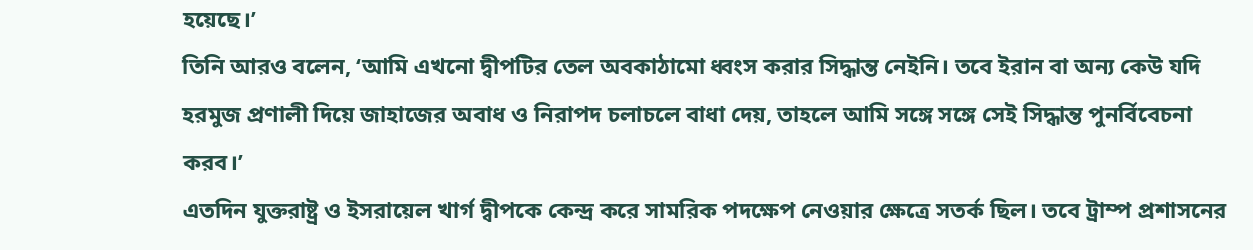হয়েছে।’
তিনি আরও বলেন, ‘আমি এখনো দ্বীপটির তেল অবকাঠামো ধ্বংস করার সিদ্ধান্ত নেইনি। তবে ইরান বা অন্য কেউ যদি হরমুজ প্রণালী দিয়ে জাহাজের অবাধ ও নিরাপদ চলাচলে বাধা দেয়, তাহলে আমি সঙ্গে সঙ্গে সেই সিদ্ধান্ত পুনর্বিবেচনা করব।’
এতদিন যুক্তরাষ্ট্র ও ইসরায়েল খার্গ দ্বীপকে কেন্দ্র করে সামরিক পদক্ষেপ নেওয়ার ক্ষেত্রে সতর্ক ছিল। তবে ট্রাম্প প্রশাসনের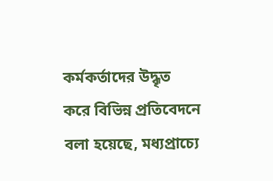কর্মকর্তাদের উদ্ধৃত করে বিভিন্ন প্রতিবেদনে বলা হয়েছে, মধ্যপ্রাচ্যে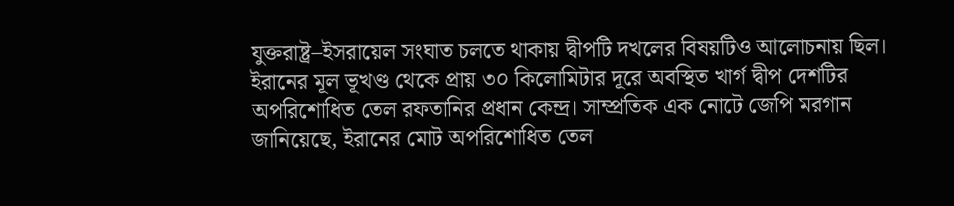যুক্তরাষ্ট্র–ইসরায়েল সংঘাত চলতে থাকায় দ্বীপটি দখলের বিষয়টিও আলোচনায় ছিল।
ইরানের মূল ভূখণ্ড থেকে প্রায় ৩০ কিলোমিটার দূরে অবস্থিত খার্গ দ্বীপ দেশটির অপরিশোধিত তেল রফতানির প্রধান কেন্দ্র। সাম্প্রতিক এক নোটে জেপি মরগান জানিয়েছে, ইরানের মোট অপরিশোধিত তেল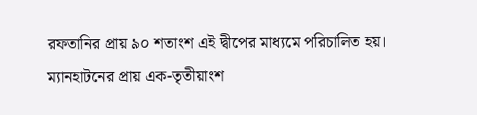রফতানির প্রায় ৯০ শতাংশ এই দ্বীপের মাধ্যমে পরিচালিত হয়।
ম্যানহাটনের প্রায় এক-তৃতীয়াংশ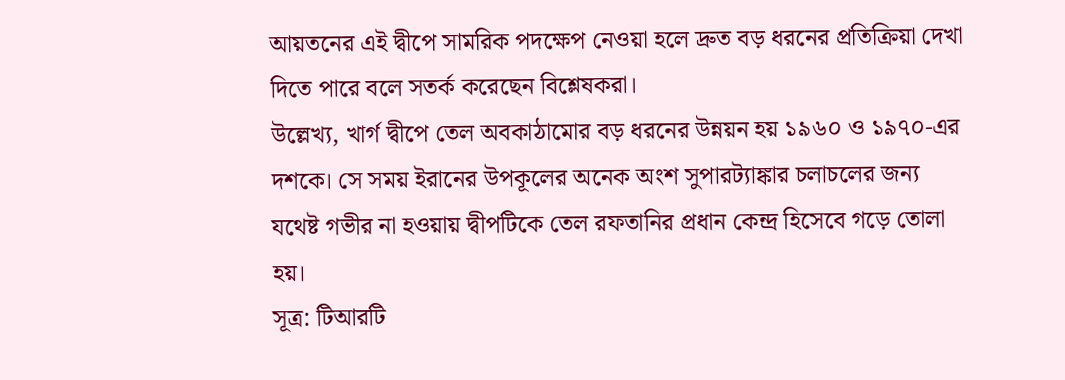আয়তনের এই দ্বীপে সামরিক পদক্ষেপ নেওয়া হলে দ্রুত বড় ধরনের প্রতিক্রিয়া দেখা দিতে পারে বলে সতর্ক করেছেন বিশ্লেষকরা।
উল্লেখ্য, খার্গ দ্বীপে তেল অবকাঠামোর বড় ধরনের উন্নয়ন হয় ১৯৬০ ও ১৯৭০-এর দশকে। সে সময় ইরানের উপকূলের অনেক অংশ সুপারট্যাঙ্কার চলাচলের জন্য যথেষ্ট গভীর না হওয়ায় দ্বীপটিকে তেল রফতানির প্রধান কেন্দ্র হিসেবে গড়ে তোলা হয়।
সূত্র: টিআরটি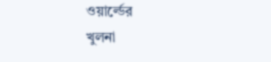ওয়ার্ল্ডের
খুলনা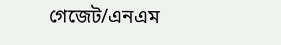গেজেট/এনএম